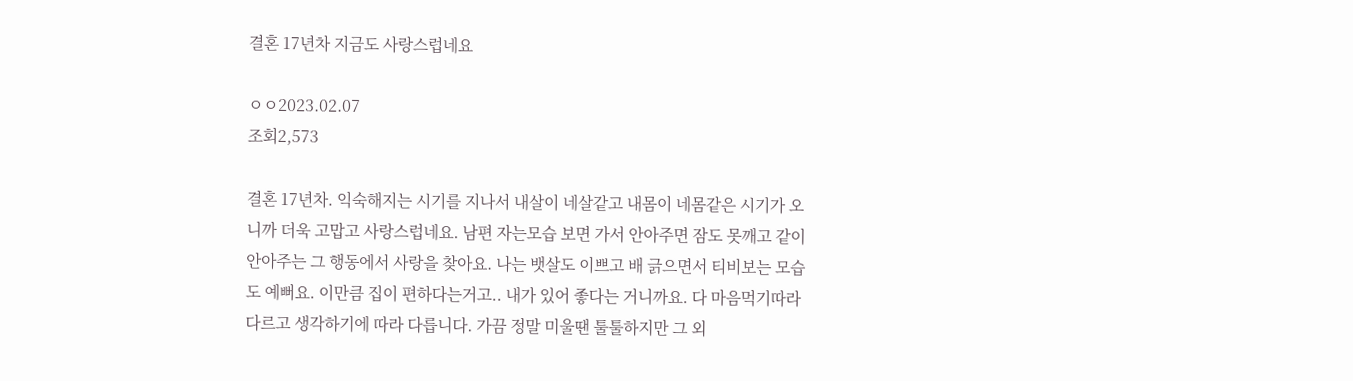결혼 17년차 지금도 사랑스럽네요

ㅇㅇ2023.02.07
조회2,573

결혼 17년차. 익숙해지는 시기를 지나서 내살이 네살같고 내몸이 네몸같은 시기가 오니까 더욱 고맙고 사랑스럽네요. 남편 자는모습 보면 가서 안아주면 잠도 못깨고 같이 안아주는 그 행동에서 사랑을 찾아요. 나는 뱃살도 이쁘고 배 긁으면서 티비보는 모습도 예뻐요. 이만큼 집이 편하다는거고.. 내가 있어 좋다는 거니까요. 다 마음먹기따라 다르고 생각하기에 따라 다릅니다. 가끔 정말 미울땐 툴툴하지만 그 외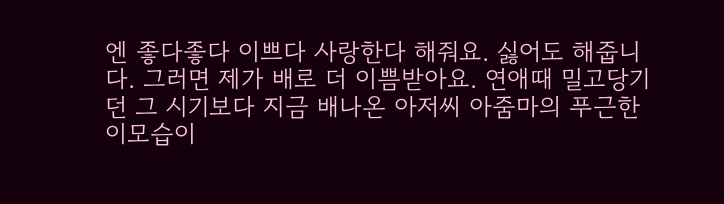엔 좋다좋다 이쁘다 사랑한다 해줘요. 싫어도 해줍니다. 그러면 제가 배로 더 이쁨받아요. 연애때 밀고당기던 그 시기보다 지금 배나온 아저씨 아줌마의 푸근한 이모습이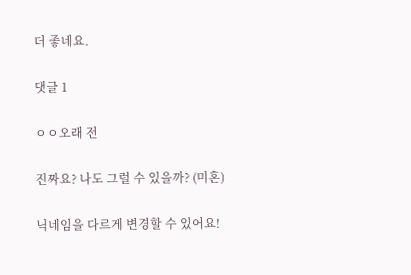더 좋네요.

댓글 1

ㅇㅇ오래 전

진짜요? 나도 그럴 수 있을까? (미혼)

닉네임을 다르게 변경할 수 있어요!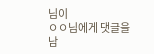님이
ㅇㅇ님에게 댓글을 남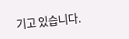기고 있습니다.